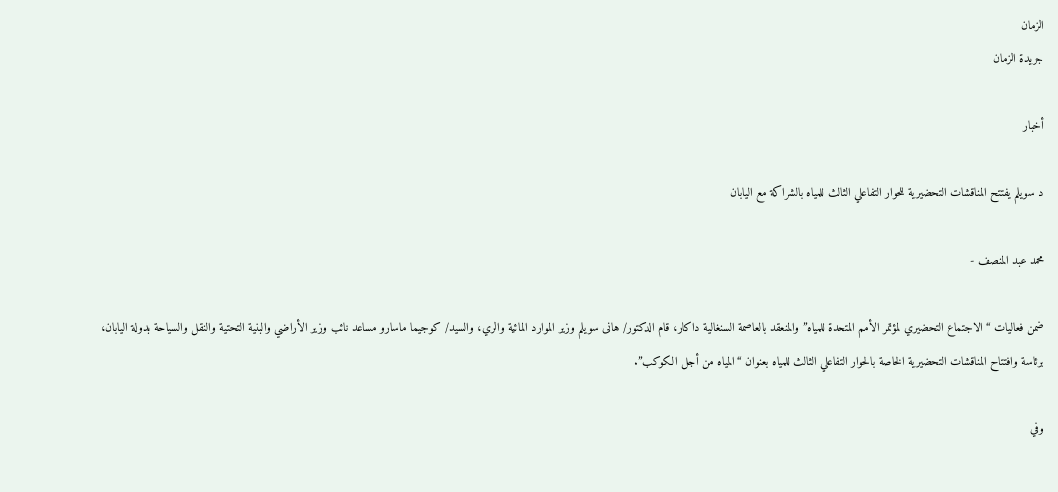الزمان
جريدة الزمان

أخبار

د سويلم يفتتح المناقشات التحضيرية للحوار التفاعلي الثالث للمياه بالشراكة مع اليابان

محمد عبد المنصف -

ضمن فعاليات “الاجتماع التحضيري لمؤتمر الأمم المتحدة للمياه” والمنعقد بالعاصمة السنغالية داكار، قام الدكتور/ هانى سويلم وزير الموارد المائية والري، والسيد/ كوجيما ماسارو مساعد نائب وزير الأراضي والبنية التحتية والنقل والسياحة بدولة اليابان، برئاسة وافتتاح المناقشات التحضيرية الخاصة بالحوار التفاعلي الثالث للمياه بعنوان “المياه من أجل الكوكب”.

وفي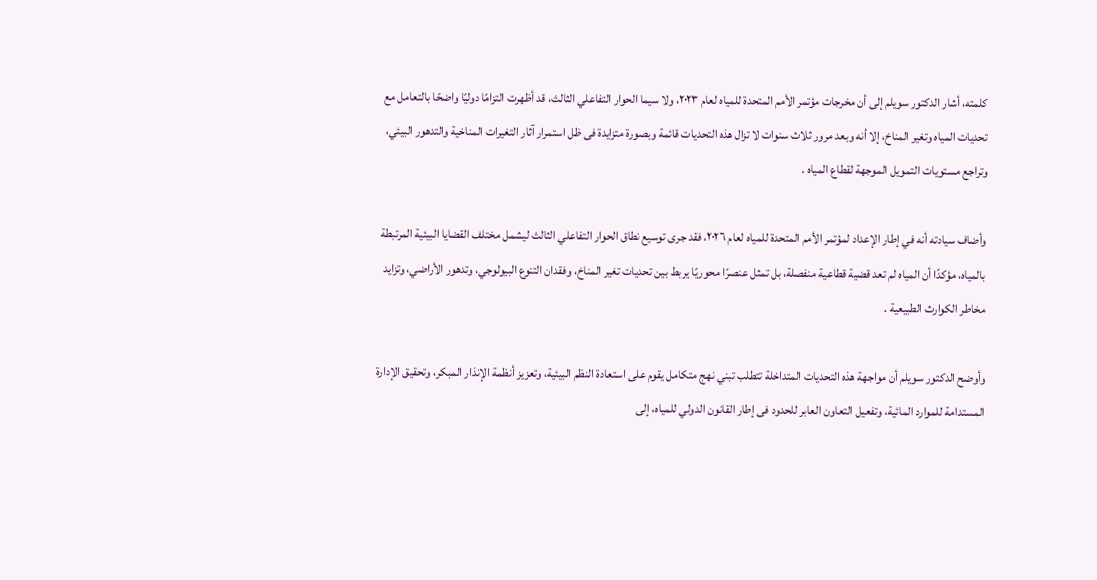كلمته، أشار الدكتور سويلم إلى أن مخرجات مؤتمر الأمم المتحدة للمياه لعام ٢٠٢٣، ولا سيما الحوار التفاعلي الثالث، قد أظهرت التزامًا دوليًا واضحًا بالتعامل مع تحديات المياه وتغير المناخ، إلا أنه وبعد مرور ثلاث سنوات لا تزال هذه التحديات قائمة وبصورة متزايدة فى ظل استمرار آثار التغيرات المناخية والتدهور البيئي، وتراجع مستويات التمويل الموجهة لقطاع المياه .

وأضاف سيادته أنه في إطار الإعداد لمؤتمر الأمم المتحدة للمياه لعام ٢٠٢٦، فقد جرى توسيع نطاق الحوار التفاعلي الثالث ليشمل مختلف القضايا البيئية المرتبطة بالمياه، مؤكدًا أن المياه لم تعد قضية قطاعية منفصلة، بل تمثل عنصرًا محوريًا يربط بين تحديات تغير المناخ، وفقدان التنوع البيولوجي، وتدهور الأراضي، وتزايد مخاطر الكوارث الطبيعية .

وأوضح الدكتور سويلم أن مواجهة هذه التحديات المتداخلة تتطلب تبني نهج متكامل يقوم على استعادة النظم البيئية، وتعزيز أنظمة الإنذار المبكر، وتحقيق الإدارة المستدامة للموارد المائية، وتفعيل التعاون العابر للحدود فى إطار القانون الدولي للمياه، إلى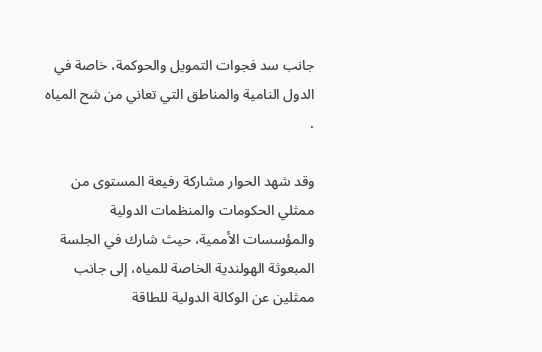جانب سد فجوات التمويل والحوكمة، خاصة في الدول النامية والمناطق التي تعاني من شح المياه .

وقد شهد الحوار مشاركة رفيعة المستوى من ممثلي الحكومات والمنظمات الدولية والمؤسسات الأممية، حيث شارك في الجلسة المبعوثة الهولندية الخاصة للمياه، إلى جانب ممثلين عن الوكالة الدولية للطاقة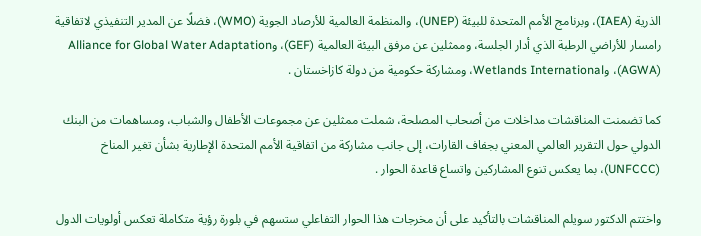الذرية (IAEA)، وبرنامج الأمم المتحدة للبيئة (UNEP)، والمنظمة العالمية للأرصاد الجوية (WMO)، فضلًا عن المدير التنفيذي لاتفاقية رامسار للأراضي الرطبة الذي أدار الجلسة، وممثلين عن مرفق البيئة العالمية (GEF)، وAlliance for Global Water Adaptation (AGWA)، وWetlands International، ومشاركة حكومية من دولة كازاخستان .

كما تضمنت المناقشات مداخلات من أصحاب المصلحة، شملت ممثلين عن مجموعات الأطفال والشباب، ومساهمات من البنك الدولي حول التقرير العالمي المعني بجفاف القارات، إلى جانب مشاركة من اتفاقية الأمم المتحدة الإطارية بشأن تغير المناخ (UNFCCC)، بما يعكس تنوع المشاركين واتساع قاعدة الحوار .

واختتم الدكتور سويلم المناقشات بالتأكيد على أن مخرجات هذا الحوار التفاعلي ستسهم في بلورة رؤية متكاملة تعكس أولويات الدول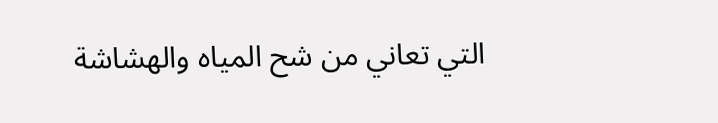التي تعاني من شح المياه والهشاشة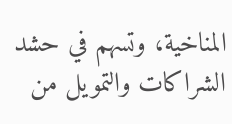المناخية، وتسهم في حشد الشراكات والتمويل من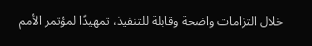خلال التزامات واضحة وقابلة للتنفيذ، تمهيدًا لمؤتمر الأمم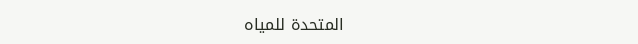المتحدة للمياه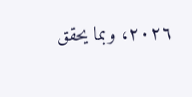٢٠٢٦، وبما يحقق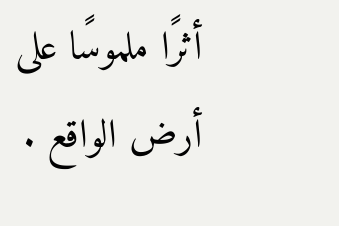أثرًا ملموسًا على أرض الواقع .